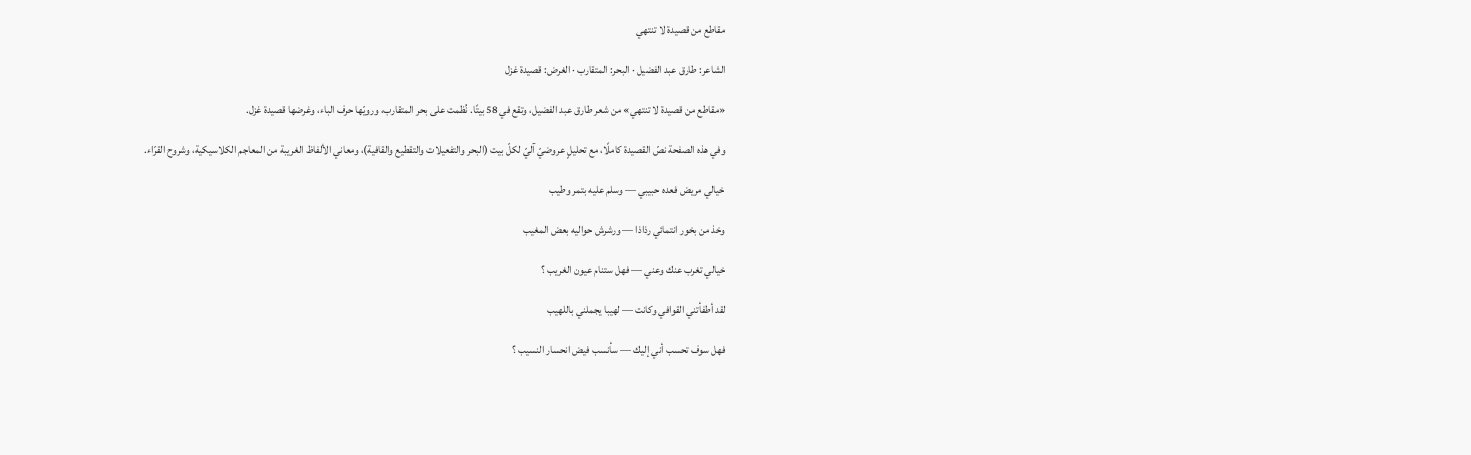مقاطع من قصيدة لا تنتهي

الشاعر: طارق عبد الفضيل · البحر: المتقارب · الغرض: قصيدة غزل

«مقاطع من قصيدة لا تنتهي» من شعر طارق عبد الفضيل، وتقع في 58 بيتًا. نُظمت على بحر المتقارب، ورويّها حرف الباء، وغرضها قصيدة غزل.

وفي هذه الصفحة نصّ القصيدة كاملًا، مع تحليلٍ عروضيّ آليّ لكلّ بيت (البحر والتفعيلات والتقطيع والقافية)، ومعاني الألفاظ الغريبة من المعاجم الكلاسيكية، وشروح القرّاء.

خيالي مريض فعده حبيبي — وسلم عليه بتمر وطيب

وخذ من بخور انتمائي رذاذا — ورشرش حواليه بعض المغيب

خيالي تغرب عنك وعني — فهل ستنام عيون الغريب ؟

لقد أطفأتني القوافي وكانت — لهيبا يجملني باللهيب

فهل سوف تحسب أني إليك — سأنسب فيض انحسار النسيب ؟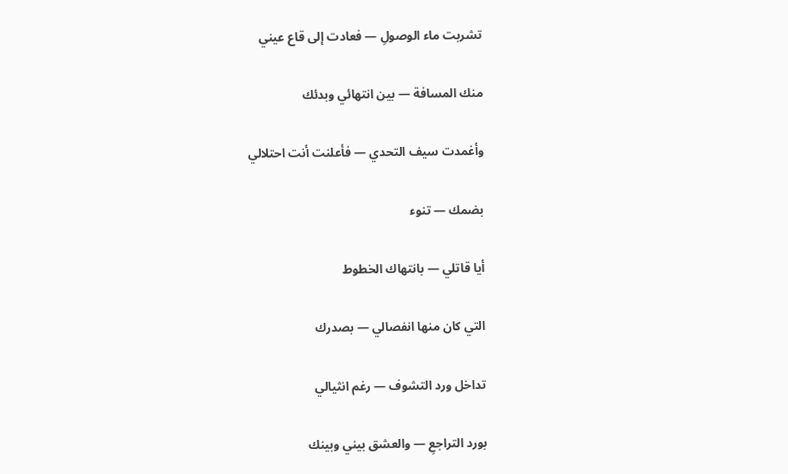تشربت ماء الوصولِ — فعادت إلى قاع عيني

منك المسافة — بين انتهائي وبدئك

وأغمدت سيف التحدي — فأعلنت أنت احتلالي

بضمك — تنوء

أيا قاتلي — بانتهاك الخطوط

التي كان منها انفصالي — بصدرك

تداخل ورد التشوف — رغم انثيالي

بورد التراجعِ — والعشق بيني وبينك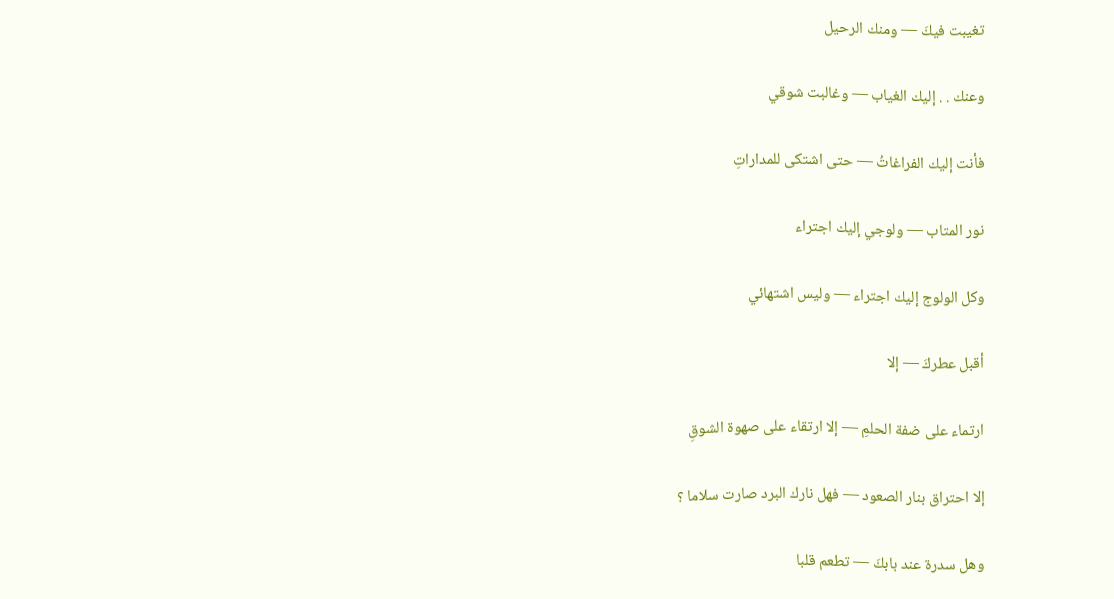تغيبت فيكَ — ومنك الرحيل

وعنك . . إليك الغياب — وغالبت شوقي

فأنت إليك الفراغاتُ — حتى اشتكى للمداراتِ

نور المتاب — ولوجي إليك اجتراء

وكل الولوج إليك اجتراء — وليس اشتهائي

أقبل عطركَ — إلا

ارتماء على ضفة الحلمِ — إلا ارتقاء على صهوة الشوقِ

إلا احتراق بنار الصعود — فهل نارك البرد صارت سلاما ؟

وهل سدرة عند بابكَ — تطعم قلبا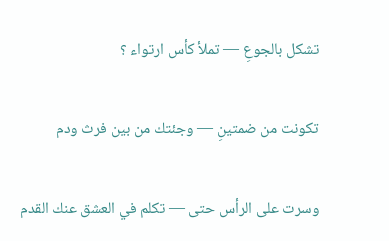تشكل بالجوعِ — تملأ كأس ارتواء ؟

تكونت من ضمتينِ — وجئتك من بين فرث ودم

وسرت على الرأس حتى — تكلم في العشق عنك القدم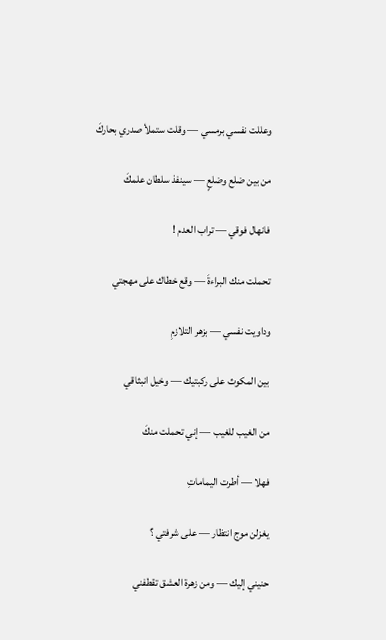وعللت نفسي برمسي — وقلت ستملأ صدري بحاركَ

من بين ضلع وضلعٍ — سينفذ سلطان علمكَ

فانهال فوقي — تراب العدم !

تحملت منك البراءةَ — وقع خطاك على مهجتي

وداويت نفسي — بزهر التلازمِ

بين المكوث على ركبتيك — وخيل انبثاقي

من الغيب للغيب — إني تحملت منكَ

فهلا — أطرت اليماماتِ

يغزلن موج انتظار — على شرفتي ؟

حنيني إليك — ومن زهرة العشق تقطفني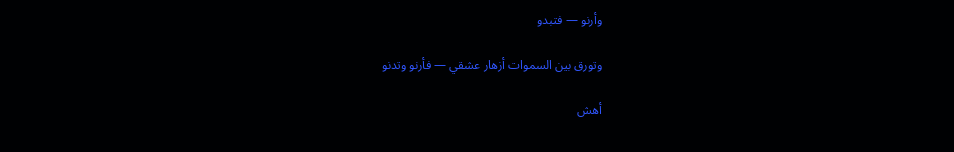وأرنو — فتبدو

وتورق بين السموات أزهار عشقي — فأرنو وتدنو

أهش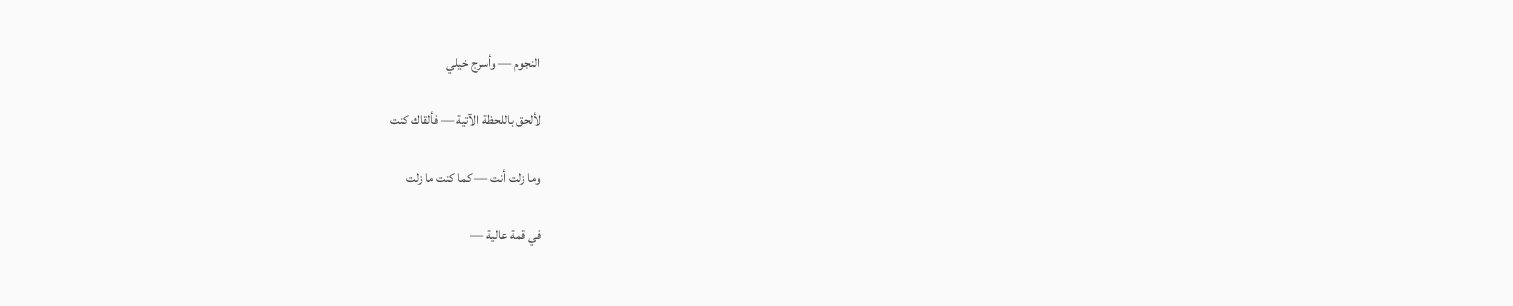النجوم — وأسرج خيلي

لألحق باللحظة الآتية — فألقاك كنت

وما زلت أنت — كما كنت ما زلت

في قمة عالية —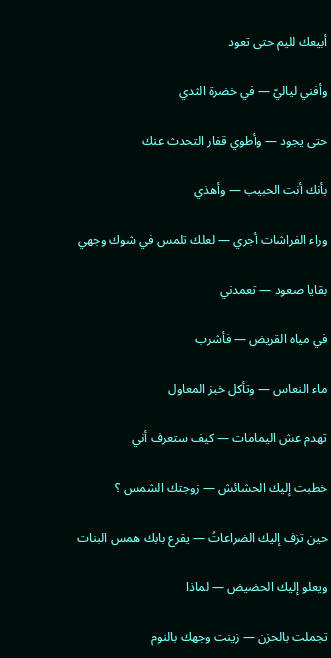أبيعك لليم حتى تعود

وأفني لياليّ — في خضرة الثدي

حتى يجود — وأطوي قفار التحدث عنك

بأنك أنت الحبيب — وأهذي

وراء الفراشات أجري — لعلك تلمس في شوك وجهي

بقايا صعود — تعمدني

في مياه القريض — فأشرب

ماء النعاس — وتأكل خبز المعاول

تهدم عش اليمامات — كيف ستعرف أني

خطبت إليك الحشائش — زوجتك الشمس ؟

حين تزف إليك الضراعاتُ — يقرع بابك همس البنات

ويعلو إليك الحضيض — لماذا

تجملت بالحزن — زينت وجهك بالنوم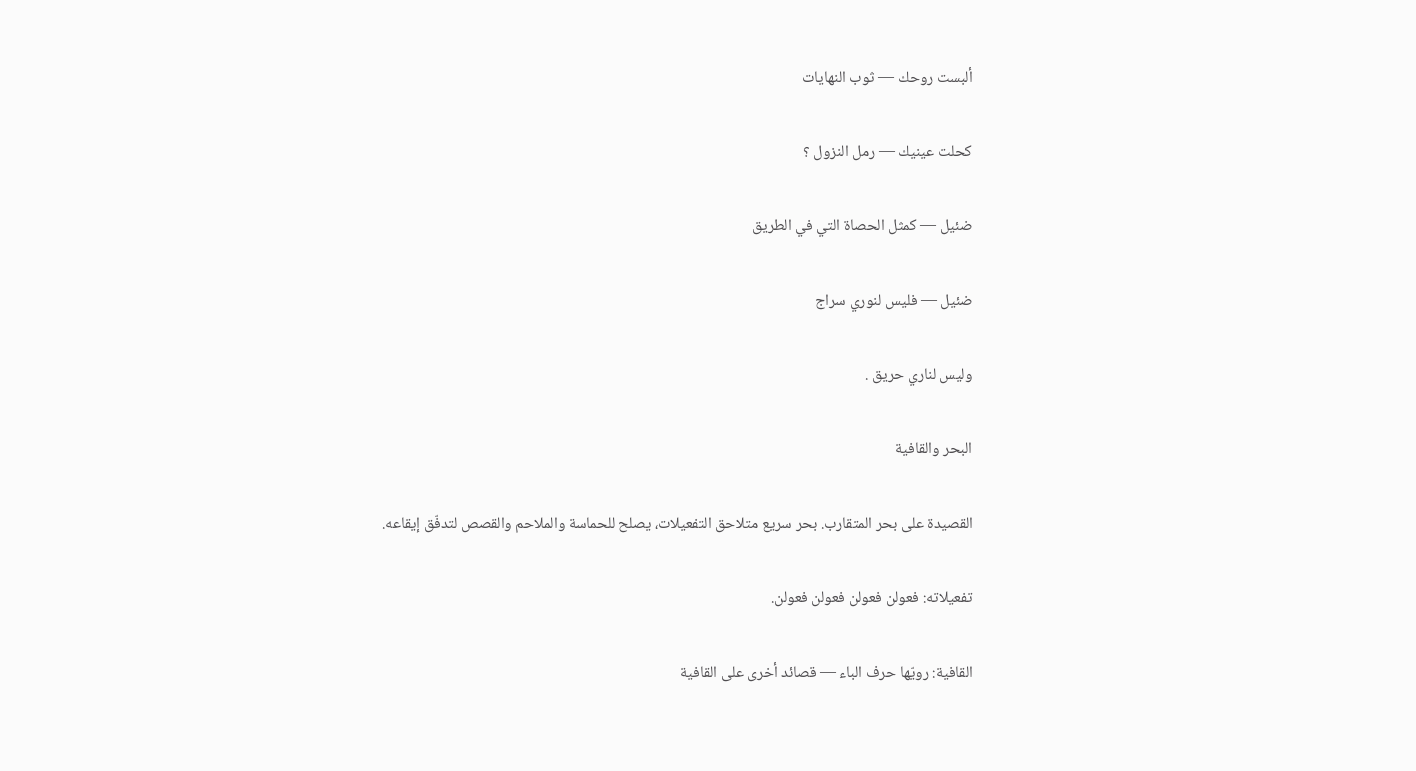ألبست روحك — ثوب النهايات

كحلت عينيك — رمل النزول ؟

ضئيل — كمثل الحصاة التي في الطريق

ضئيل — فليس لنوري سراج

وليس لناري حريق .

البحر والقافية

القصيدة على بحر المتقارب. بحر سريع متلاحق التفعيلات، يصلح للحماسة والملاحم والقصص لتدفّق إيقاعه.

تفعيلاته: فعولن فعولن فعولن فعولن.

القافية: رويّها حرف الباء — قصائد أخرى على القافية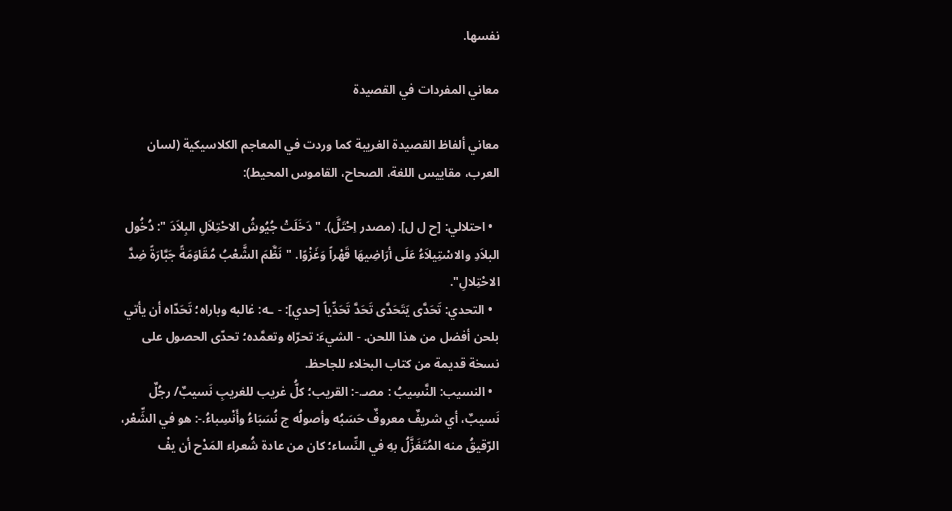نفسها.

معاني المفردات في القصيدة

معاني ألفاظ القصيدة الغريبة كما وردت في المعاجم الكلاسيكية (لسان العرب، مقاييس اللغة، الصحاح، القاموس المحيط):

  • احتلالي: [ح ل ل]. (مصدر اِحْتَلَّ). "دَخَلَتْ جُيُوشُ الاحْتِلاَلِ البِلاَدَ ": دُخُول البلاَدِ والاسْتِيلاَءُ عَلَى أرَاضِيهَا قَهْراً وَغَزْوًا. "نَظَّمَ الشَّعْبُ مُقَاوَمَةً جَبَّارَةً ضِدَّ الاحْتِلالِ".
  • التحدي: تَحَدَّى يَتَحَدَّى تَحَدَّ تَحَدِّياً [حدي]: - ـه: غالبه وباراه؛ تَحَدّاه أن يأتي بلحن أفضل من هذا اللحن. - الشيءَ: تحرّاه وتعمَّده؛ تحدّى الحصول على نسخة قديمة من كتاب البخلاء للجاحظ.
  • النسيب: النَّسِيبُ : مصـ.-: القريب؛ كلُّ غريب للغريبِ نَسيبٌ/ رجُلٌ نَسيبٌ، أي شريفٌ معروفٌ حَسَبُه وأصولُه ج نُسَبَاءُ وأَنْسِباءُ.-: هو في الشِّعْر، الرّقيقُ منه المُتَغَزَّلُ بهِ في النِّساء؛ كان من عادة شُعراء المَدْح أن يفْ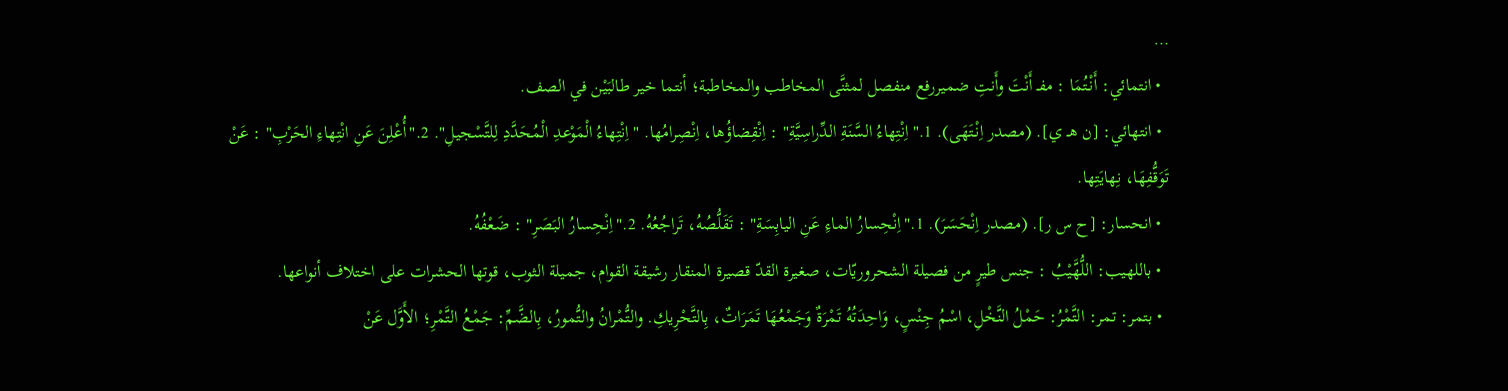…
  • انتمائي: أَنْتُمَا : مفـ أَنْتَ وأَنتِ ضميررفع منفصل لمثنَّى المخاطب والمخاطبة؛ أنتما خير طالبَيْن في الصف.
  • انتهائي: [ن هـ ي]. (مصدر اِنْتَهَى). 1."اِنْتِهاءُ السَّنَةِ الدِّراسِيَّةِ" : اِنْقِضاؤُها، اِنْصِرامُها. "اِنْتِهاءُ الْمَوْعدِ الْمُحَدَّدِ لِلتَّسْجيلِ". 2."أُعْلِنَ عَنِ انْتِهاءِ الحَرْبِ" : عَنْ تَوَقُّفِهَا، نِهايَتِها.
  • انحسار: [ح س ر]. (مصدر اِنْحَسَرَ). 1."اِنْحِسارُ الماءِ عَنِ اليابِسَةِ" : تَقَلُّصُهُ، تَراجُعُهُ. 2."اِنْحِسارُ البَصَرِ" : ضَعْفُهُ.
  • باللهيب: اللُّهَّيْبُ : جنس طيرٍ من فصيلة الشحروريّات، صغيرة القدّ قصيرة المنقار رشيقة القوام، جميلة الثوب، قوتها الحشرات على اختلاف أنواعها.
  • بتمر: تمر: التَّمْرُ: حَمْلُ النَّخْلِ، اسْمُ جِنْسٍ، وَاحِدَتُهُ تَمْرَةٌ وَجَمْعُهَا تَمَرَاتٌ، بِالتَّحْرِيكِ. والتُّمْرانُ والتُّمورُ، بِالضَّمِّ: جَمْعُ التَّمْرِ؛ الأَوَّل عَنْ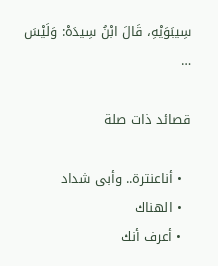سِيبَوَيْهِ، قَالَ ابْنُ سِيدَهْ: وَلَيْسَ …

قصائد ذات صلة

  • أناعنترة.. وأبى شداد
  • الهناك
  • أعرف أنك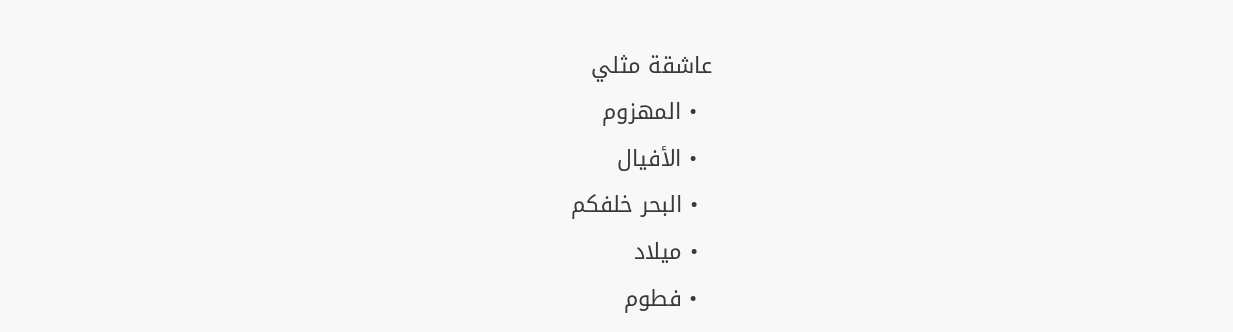عاشقة مثلي
  • المهزوم
  • الأفيال
  • البحر خلفكم
  • ميلاد
  • فطوم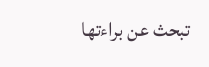تبحث عن براءتها